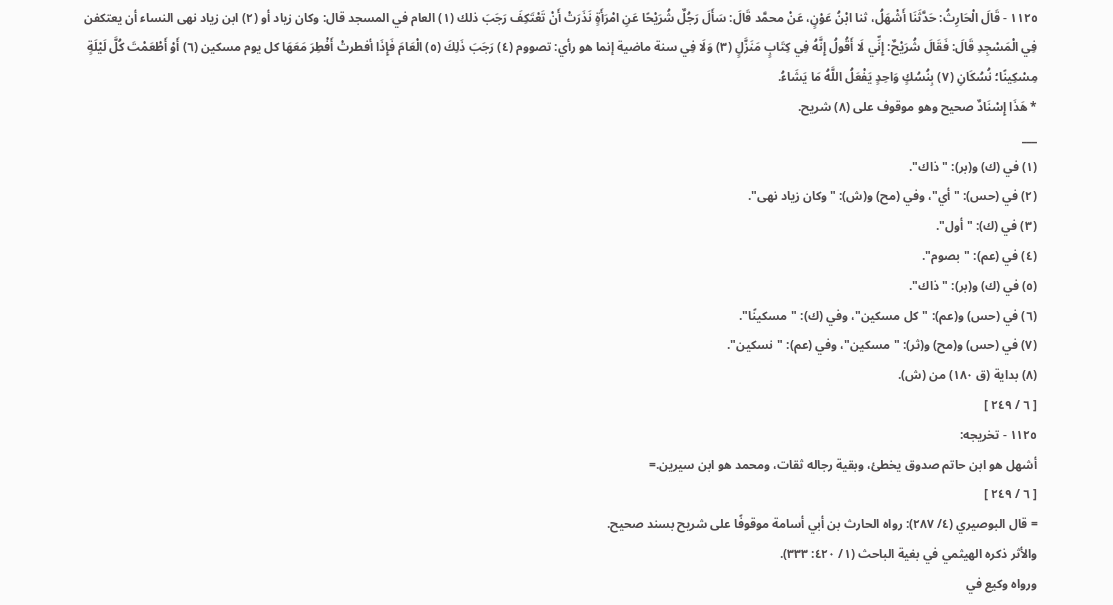١١٢٥ - قَالَ الْحَارِثُ: حَدَّثَنَا أَشْهَلُ، ثنا ابْنُ عَوْنٍ، عَنْ محمَّد قَالَ: سَأَلَ رَجُلٌ شُرَيْحًا عَنِ امْرَأَةٍ نَذَرَتْ أَنْ تَعْتَكِفَ رَجَبَ ذلك (١) العام في المسجد قال: وكان زياد أو (٢) ابن زياد نهى النساء أن يعتكفن فِي الْمَسْجِدِ قَالَ: فَقَالَ شُرَيْحٌ: إِنِّي لَا أَقُولُ إِنَّهُ فِي كِتَابٍ مَنَزَّلٍ (٣) وَلَا فِي سنة ماضية إنما هو رأي: تصووم (٤) رَجَبَ ذَلِكَ (٥) الْعَامَ فَإِذَا أفطرتْ أَفْطِرَ مَعَهَا كل يوم مسكين (٦) أَوْ أَطْعَمْتَ كُلَّ لَيْلَةٍ مِسْكِينًا؛ نُسُكَانِ (٧) بِنُسُكٍ وَاحِدٍ يَفْعَلُ اللَّهُ مَا يَشَاءُ.
* هَذَا إِسْنَادٌ صحيح وهو موقوف على (٨) شريح.
___
(١) في (ك) و(بر): "ذاك".
(٢) في (حس): "أي"، وفي (مح) و(ش): "وكان زياد نهى".
(٣) في (ك): "أول".
(٤) في (عم): "بصوم".
(٥) في (ك) و(بر): "ذاك".
(٦) في (حس) و(عم): "كل مسكين"، وفي (ك): "مسكينًا".
(٧) في (حس) و(مح) و(ثر): "مسكين"، وفي (عم): "نسكين".
(٨) بداية (ق ١٨٠) من (ش).
[ ٦ / ٢٤٩ ]
١١٢٥ - تخريجه:
أشهل هو ابن حاتم صدوق يخطئ، وبقية رجاله ثقات، ومحمد هو ابن سيرين.=
[ ٦ / ٢٤٩ ]
= قال البوصيري (٤/ ٢٨٧): رواه الحارث بن أبي أسامة موقوفًا على شريح بسند صحيح.
والأثر ذكره الهيثمي في بغية الباحث (١/ ٤٢٠: ٣٣٣).
ورواه وكيع في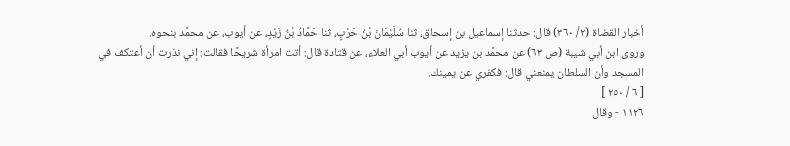أخبار القضاة (٢/ ٣٦٠) قال: حدثنا إسماعيل بن إسحاق، ثنا سُلَيْمَانَ بْنُ حَرْبٍ، ثنا حَمَّادُ بْنُ زَيْدٍ، عن أيوب، عن محمَّد بنحوه.
وروى ابن أبي شيبة (ص ٦٣) عن محمَّد بن يزيد عن أيوب أبي العلاء، عن قتادة قال: أتت امرأة شريحًا فقالت: إني نذرت أن أعتكف في المسجد وأن السلطان يمنعني قال: فكفري عن يمينك.
[ ٦ / ٢٥٠ ]
١١٢٦ - وقال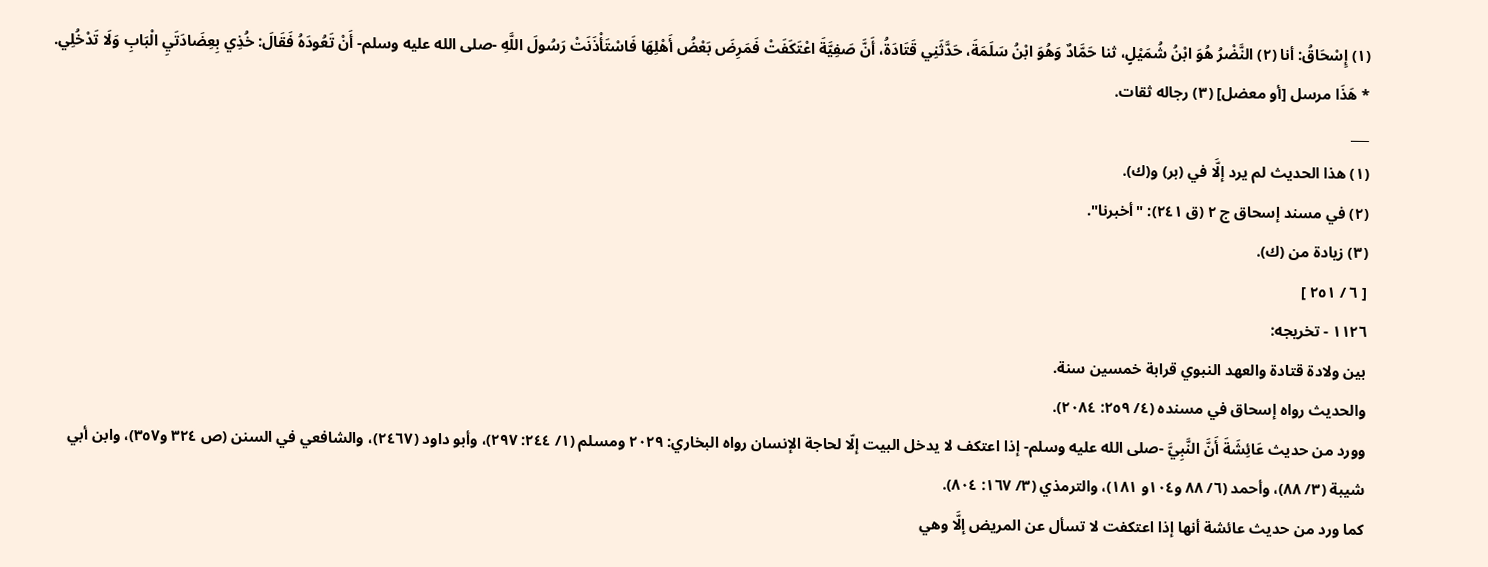(١) إِسْحَاقُ: أنا (٢) النَّضْرُ هُوَ ابْنُ شُمَيْلٍ، ثنا حَمَّادٌ وَهُوَ ابْنُ سَلَمَةَ، حَدَّثَنِي قَتَادَةُ، أَنَّ صَفِيَّةَ اعْتَكَفَتْ فَمَرِضَ بَعْضُ أَهْلِهَا فَاسْتَأْذَنَتْ رَسُولَ اللَّهِ -صلى الله عليه وسلم- أَنْ تَعُودَهُ فَقَالَ: خُذِي بِعِضَادَتَيِ الْبَابِ وَلَا تَدْخُلِي.
* هَذَا مرسل [أو معضل] (٣) رجاله ثقات.
___
(١) هذا الحديث لم يرد إلَّا في (بر) و(ك).
(٢) في مسند إسحاق ج ٢ (ق ٢٤١): "أخبرنا".
(٣) زيادة من (ك).
[ ٦ / ٢٥١ ]
١١٢٦ - تخريجه:
بين ولادة قتادة والعهد النبوي قرابة خمسين سنة.
والحديث رواه إسحاق في مسنده (٤/ ٢٥٩: ٢٠٨٤).
وورد من حديث عَائِشَةَ أَنَّ النَّبِيَّ -صلى الله عليه وسلم- إذا اعتكف لا يدخل البيت إلّا لحاجة الإنسان رواه البخاري: ٢٠٢٩ ومسلم (١/ ٢٤٤: ٢٩٧)، وأبو داود (٢٤٦٧)، والشافعي في السنن (ص ٣٢٤ و٣٥٧)، وابن أبي شيبة (٣/ ٨٨)، وأحمد (٦/ ٨٨ و١٠٤و ١٨١)، والترمذي (٣/ ١٦٧: ٨٠٤).
كما ورد من حديث عائشة أنها إذا اعتكفت لا تسأل عن المريض إلَّا وهي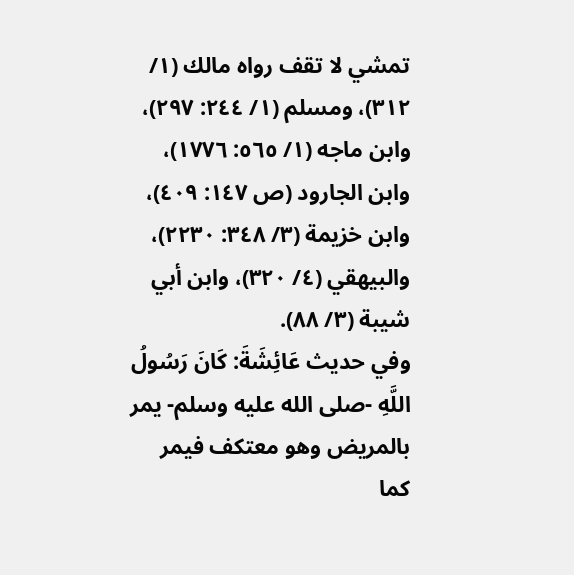تمشي لا تقف رواه مالك (١/ ٣١٢)، ومسلم (١/ ٢٤٤: ٢٩٧)، وابن ماجه (١/ ٥٦٥: ١٧٧٦)، وابن الجارود (ص ١٤٧: ٤٠٩)، وابن خزيمة (٣/ ٣٤٨: ٢٢٣٠)، والبيهقي (٤/ ٣٢٠)، وابن أبي شيبة (٣/ ٨٨).
وفي حديث عَائِشَةَ: كَانَ رَسُولُ اللَّهِ -صلى الله عليه وسلم- يمر بالمريض وهو معتكف فيمر كما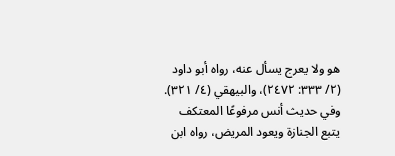هو ولا يعرج يسأل عنه، رواه أبو داود (٢/ ٣٣٣: ٢٤٧٢)، والبيهقي (٤/ ٣٢١). وفي حديث أنس مرفوعًا المعتكف يتبع الجنازة ويعود المريض، رواه ابن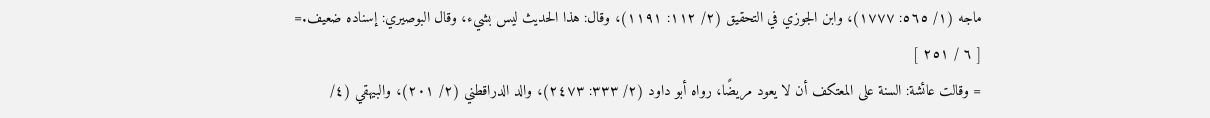ماجه (١/ ٥٦٥: ١٧٧٧)، وابن الجوزي في التحقيق (٢/ ١١٢: ١١٩١)، وقال: هذا الحديث ليس بشيء، وقال البوصيري: إسناده ضعيف.=
[ ٦ / ٢٥١ ]
= وقالت عائشة: السنة على المعتكف أن لا يعود مريضًا، رواه أبو داود (٢/ ٣٣٣: ٢٤٧٣)، والد الدراقطني (٢/ ٢٠١)، والبيهقي (٤/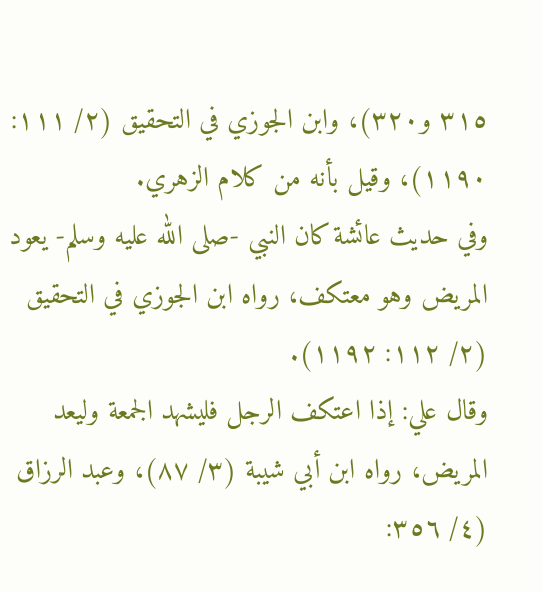٣١٥ و٣٢٠)، وابن الجوزي في التحقيق (٢/ ١١١: ١١٩٠)، وقيل بأنه من كلام الزهري.
وفي حديث عائشة كان النبي -صلى الله عليه وسلم- يعود المريض وهو معتكف، رواه ابن الجوزي في التحقيق (٢/ ١١٢: ١١٩٢).
وقال علي: إذا اعتكف الرجل فليشهد الجمعة وليعد المريض، رواه ابن أبي شيبة (٣/ ٨٧)، وعبد الرزاق (٤/ ٣٥٦: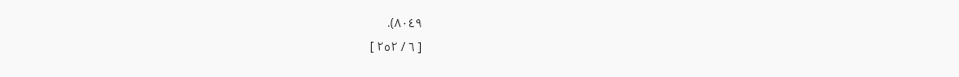٨٠٤٩).
[ ٦ / ٢٥٢ ]